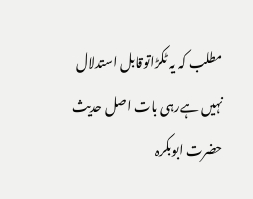مطلب کہ یہ ٹکڑاتوقابل استدلال نہیں ہےرہی بات اصل حدیث حضرت ابوبکرہ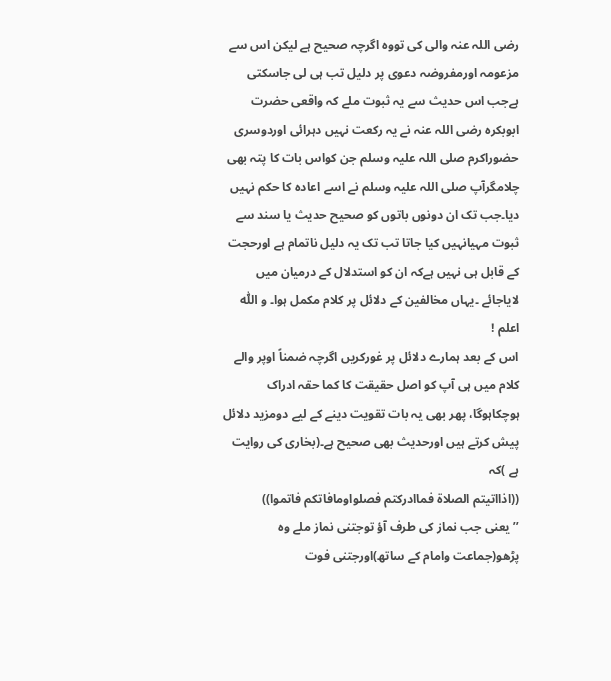رضی اللہ عنہ والی کی تووہ اگرچہ صحیح ہے لیکن اس سے مزعومہ اورمفروضہ دعوی پر دلیل تب ہی لی جاسکتی ہےجب اس حدیث سے یہ ثبوت ملے کہ واقعی حضرت ابوبکرہ رضی اللہ عنہ نے یہ رکعت نہیں دہرائی اوردوسری حضوراکرم صلی اللہ علیہ وسلم جن کواس بات کا پتہ بھی چلامگرآپ صلی اللہ علیہ وسلم نے اسے اعادہ کا حکم نہیں دیا۔جب تک ان دونوں باتوں کو صحیح حدیث یا سند سے ثبوت مہیانہیں کیا جاتا تب تک یہ دلیل ناتمام ہے اورحجت کے قابل ہی نہیں ہےکہ ان کو استدلال کے درمیان میں لایاجائے ۔یہاں مخالفین کے دلائل پر کلام مکمل ہوا۔ و اللّٰہ اعلم !
اس کے بعد ہمارے دلائل پر غورکریں اگرچہ ضمناً اوپر والے کلام میں ہی آپ کو اصل حقیقت کا کما حقہ ادراک ہوچکاہوگا، پھر بھی یہ بات تقویت دینے کے لیے دومزید دلائل پیش کرتے ہیں اورحدیث بھی صحیح ہے۔(بخاری کی روایت ہے )کہ
((اذااتيتم الصلاة فماادركتم فصلواومافاتكم فاتموا))
’’ یعنی جب نماز کی طرف آؤ توجتنی نماز ملے وہ پڑھو(جماعت وامام کے ساتھ)اورجتنی فوت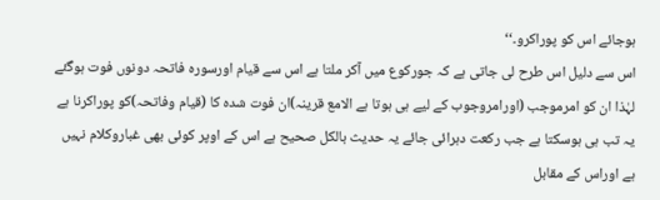ہوجائے اس کو پوراکرو۔‘‘
اس سے دلیل اس طرح لی جاتی ہے کہ جورکوع میں آکر ملتا ہے اس سے قیام اورسورہ فاتحہ دونوں فوت ہوگئے لہٰذا ان کو امرموجب (اورامروجوب کے لیے ہی ہوتا ہے الامع قرینہ)ان فوت شدہ کا (قیام وفاتحہ)کو پوراکرنا ہے یہ تب ہی ہوسکتا ہے جب رکعت دہرائی جائے یہ حدیث بالکل صحیح ہے اس کے اوپر کوئی بھی غباروکلام نہیں ہے اوراس کے مقابل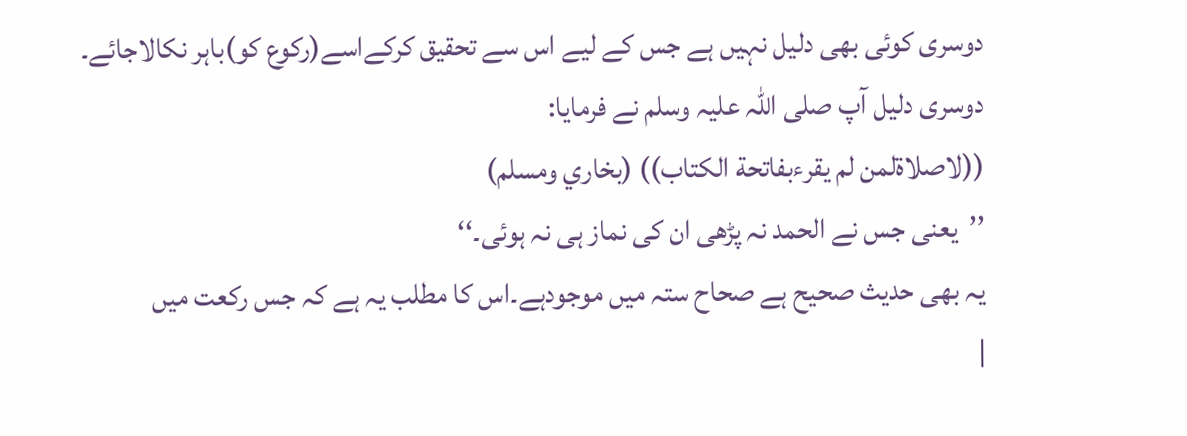دوسری کوئی بھی دلیل نہیں ہے جس کے لیے اس سے تحقیق کرکےاسے(رکوع کو)باہر نکالاجائے۔
دوسری دلیل آپ صلی اللہ علیہ وسلم نے فرمایا:
((لاصلاةلمن لم يقرءبفاتحة الكتاب)) (بخاري ومسلم)
’’یعنی جس نے الحمد نہ پڑھی ان کی نماز ہی نہ ہوئی۔‘‘
یہ بھی حدیث صحیح ہے صحاح ستہ میں موجودہے۔اس کا مطلب یہ ہے کہ جس رکعت میں
|